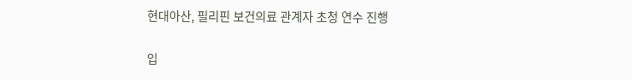현대아산, 필리핀 보건의료 관계자 초청 연수 진행

입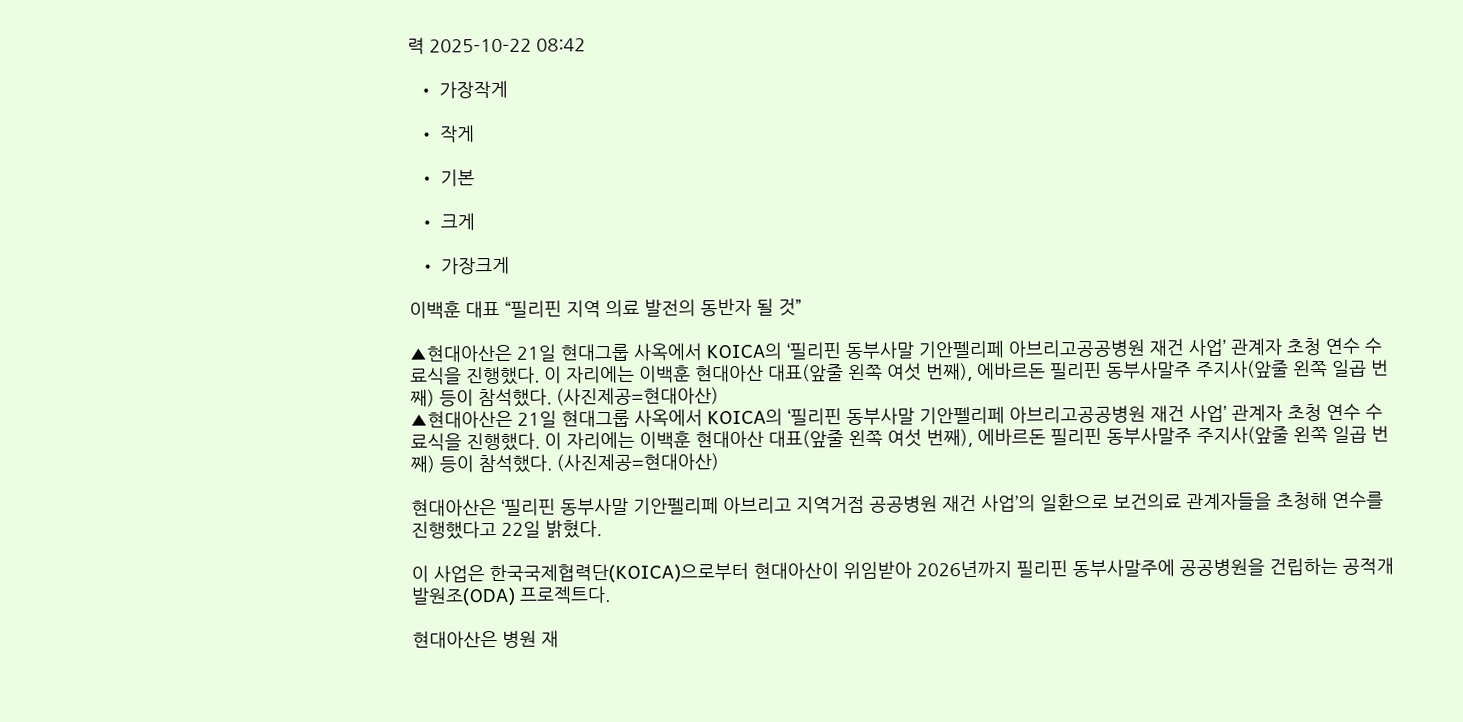력 2025-10-22 08:42

  • 가장작게

  • 작게

  • 기본

  • 크게

  • 가장크게

이백훈 대표 “필리핀 지역 의료 발전의 동반자 될 것”

▲현대아산은 21일 현대그룹 사옥에서 KOICA의 ‘필리핀 동부사말 기안펠리페 아브리고공공병원 재건 사업’ 관계자 초청 연수 수료식을 진행했다. 이 자리에는 이백훈 현대아산 대표(앞줄 왼쪽 여섯 번째), 에바르돈 필리핀 동부사말주 주지사(앞줄 왼쪽 일곱 번째) 등이 참석했다. (사진제공=현대아산)
▲현대아산은 21일 현대그룹 사옥에서 KOICA의 ‘필리핀 동부사말 기안펠리페 아브리고공공병원 재건 사업’ 관계자 초청 연수 수료식을 진행했다. 이 자리에는 이백훈 현대아산 대표(앞줄 왼쪽 여섯 번째), 에바르돈 필리핀 동부사말주 주지사(앞줄 왼쪽 일곱 번째) 등이 참석했다. (사진제공=현대아산)

현대아산은 ‘필리핀 동부사말 기안펠리페 아브리고 지역거점 공공병원 재건 사업’의 일환으로 보건의료 관계자들을 초청해 연수를 진행했다고 22일 밝혔다.

이 사업은 한국국제협력단(KOICA)으로부터 현대아산이 위임받아 2026년까지 필리핀 동부사말주에 공공병원을 건립하는 공적개발원조(ODA) 프로젝트다.

현대아산은 병원 재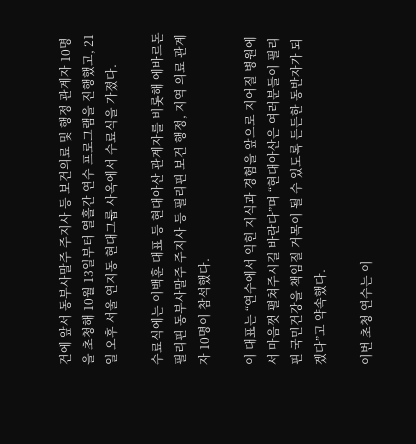건에 앞서 동부사말주 주지사 등 보건의료 및 행정 관계자 10명을 초청해 10월 13일부터 열흘간 연수 프로그램을 진행했고, 21일 오후 서울 연지동 현대그룹 사옥에서 수료식을 가졌다.

수료식에는 이백훈 대표 등 현대아산 관계자를 비롯해 에바르돈 필리핀 동부사말주 주지사 등 필리핀 보건 행정, 지역 의료 관계자 10명이 참석했다.

이 대표는 “연수에서 익힌 지식과 경험을 앞으로 지어질 병원에서 마음껏 펼쳐주시길 바란다”며 “현대아산은 여러분들이 필리핀 국민건강을 책임질 거목이 될 수 있도록 든든한 동반자가 되겠다”고 약속했다.

이번 초청 연수는 이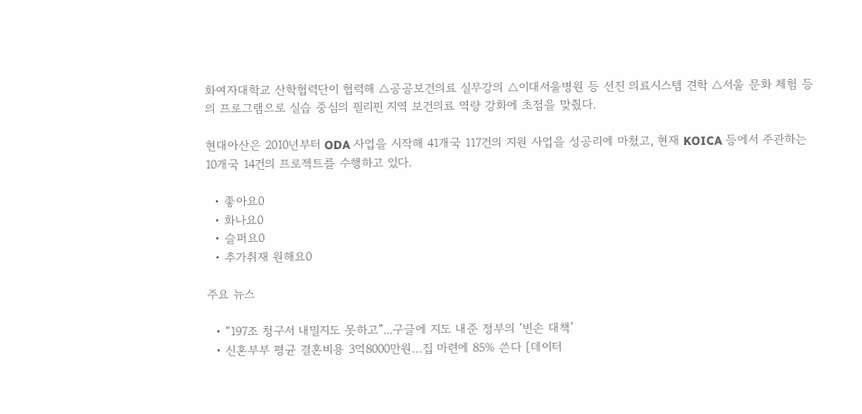화여자대학교 산학협력단이 협력해 △공공보건의료 실무강의 △이대서울병원 등 선진 의료시스템 견학 △서울 문화 체험 등의 프로그램으로 실습 중심의 필리핀 지역 보건의료 역량 강화에 초점을 맞췄다.

현대아산은 2010년부터 ODA 사업을 시작해 41개국 117건의 지원 사업을 성공리에 마쳤고, 현재 KOICA 등에서 주관하는 10개국 14건의 프로젝트를 수행하고 있다.

  • 좋아요0
  • 화나요0
  • 슬퍼요0
  • 추가취재 원해요0

주요 뉴스

  • “197조 청구서 내밀지도 못하고”...구글에 지도 내준 정부의 ‘빈손 대책’
  • 신혼부부 평균 결혼비용 3억8000만원…집 마련에 85% 쓴다 [데이터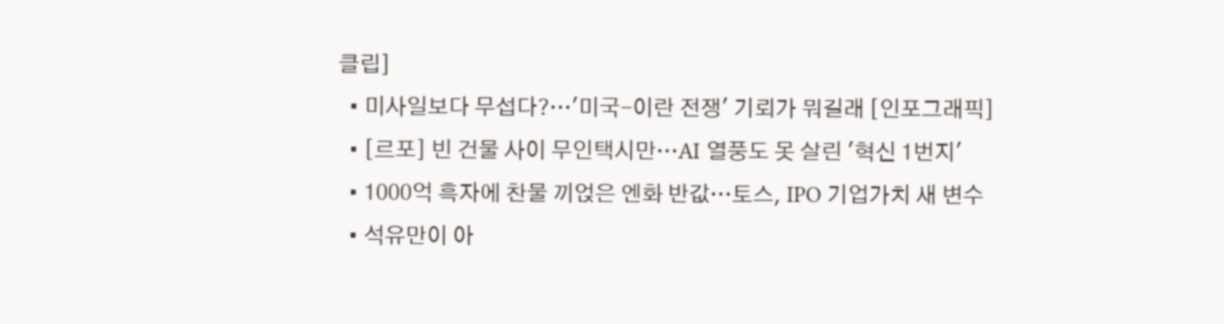클립]
  • 미사일보다 무섭다?…'미국-이란 전쟁' 기뢰가 뭐길래 [인포그래픽]
  • [르포] 빈 건물 사이 무인택시만…AI 열풍도 못 살린 '혁신 1번지'
  • 1000억 흑자에 찬물 끼얹은 엔화 반값…토스, IPO 기업가치 새 변수
  • 석유만이 아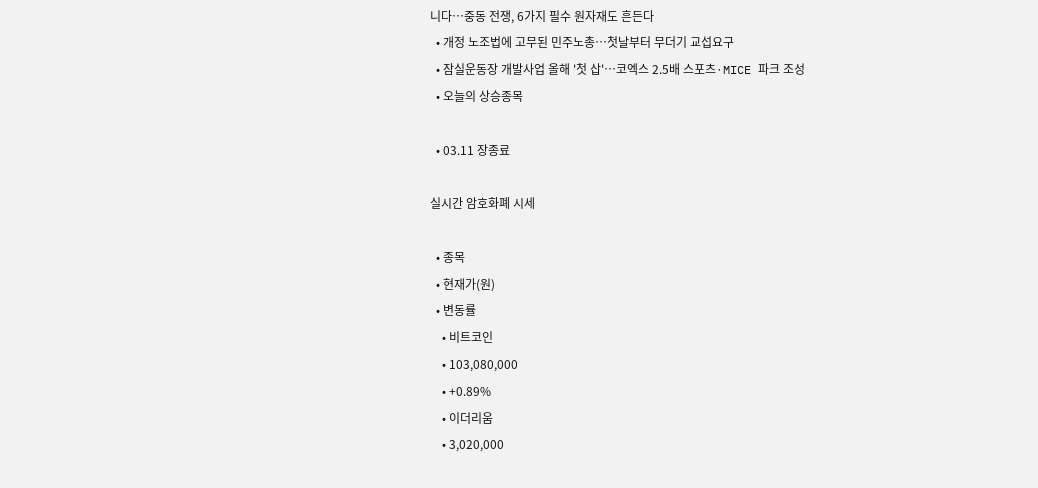니다⋯중동 전쟁, 6가지 필수 원자재도 흔든다
  • 개정 노조법에 고무된 민주노총⋯첫날부터 무더기 교섭요구
  • 잠실운동장 개발사업 올해 '첫 삽'…코엑스 2.5배 스포츠·MICE 파크 조성
  • 오늘의 상승종목

  • 03.11 장종료

실시간 암호화폐 시세

  • 종목
  • 현재가(원)
  • 변동률
    • 비트코인
    • 103,080,000
    • +0.89%
    • 이더리움
    • 3,020,000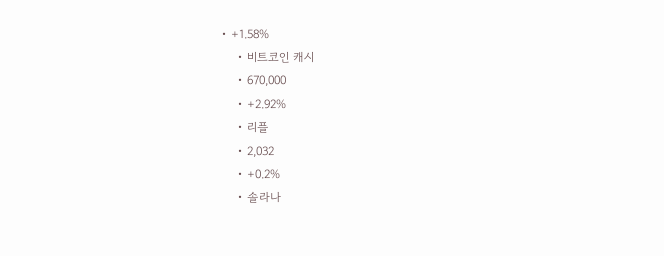• +1.58%
    • 비트코인 캐시
    • 670,000
    • +2.92%
    • 리플
    • 2,032
    • +0.2%
    • 솔라나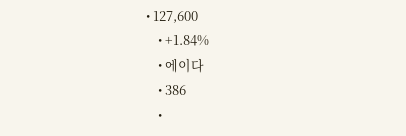• 127,600
    • +1.84%
    • 에이다
    • 386
    •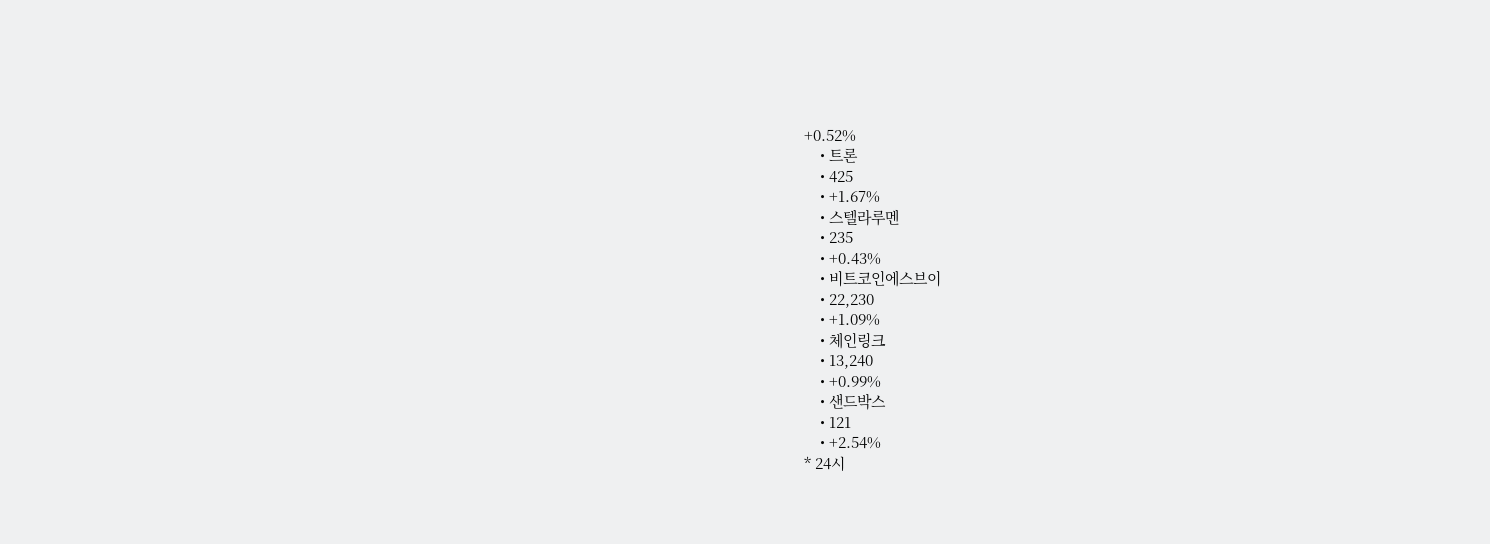+0.52%
    • 트론
    • 425
    • +1.67%
    • 스텔라루멘
    • 235
    • +0.43%
    • 비트코인에스브이
    • 22,230
    • +1.09%
    • 체인링크
    • 13,240
    • +0.99%
    • 샌드박스
    • 121
    • +2.54%
* 24시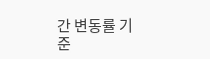간 변동률 기준